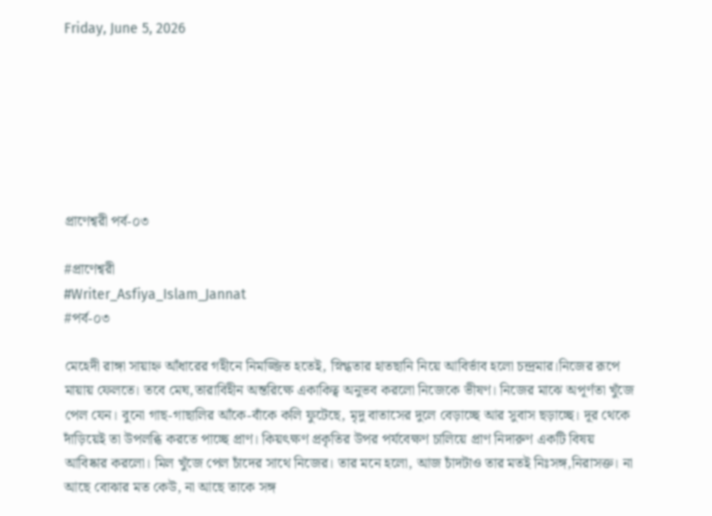Friday, June 5, 2026







প্রাণেশ্বরী পর্ব-০৩

#প্রাণেশ্বরী
#Writer_Asfiya_Islam_Jannat
#পর্ব-০৩

মেহেদী রাঙ্গা সায়াহ্ন আঁধারের গহীনে নিমজ্জিত হতেই, স্নিগ্ধতার হাতছানি নিয়ে আবির্ভাব হলো চন্দ্রমার।নিজের রূপে মায়ায় ফেলতে। তবে মেঘ,তারাবিহীন অন্তরিক্ষে একাকিত্ব অনুভব করলো নিজেকে ভীষণ। নিজের মাঝে অপূর্ণতা খুঁজে পেল যেন। বুনো গাছ-গাছালির আঁকে-বাঁকে কলি ফুটেছে, মৃদু বাতাসের দুলে বেড়াচ্ছে আর সুবাস ছড়াচ্ছে। দূর থেকে দাঁড়িয়েই তা উপলব্ধি করতে পাচ্ছে প্রাণ। কিয়ৎক্ষণ প্রকৃতির উপর পর্যবেক্ষণ চালিয়ে প্রাণ নিদারুণ একটি বিষয় আবিষ্কার করলো। মিল খুঁজে পেল চাঁদের সাথে নিজের। তার মনে হলো, আজ চাঁদটাও তার মতই নিঃসঙ্গ,নিরাসক্ত। না আছে বোঝার মত কেউ, না আছে তাকে সঙ্গ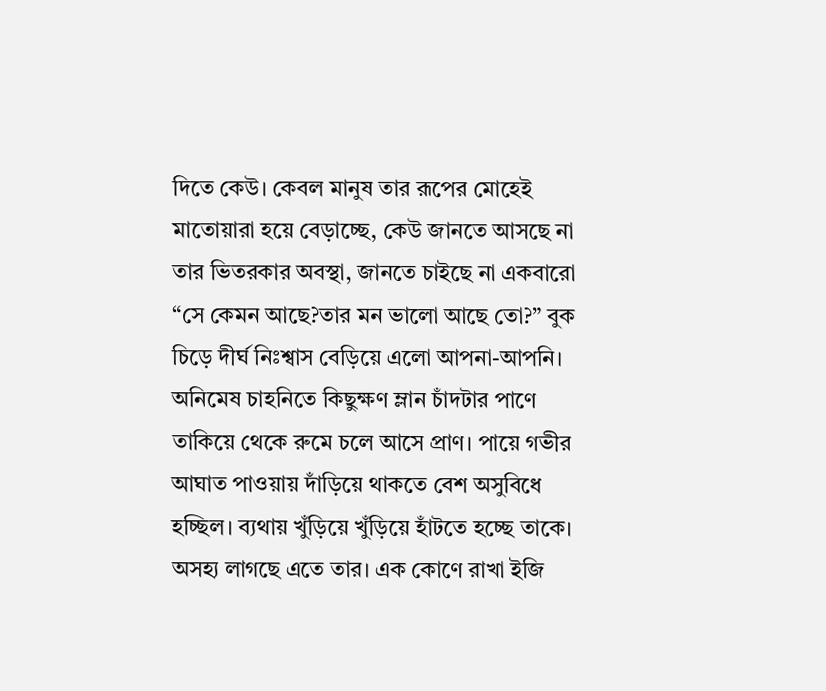দিতে কেউ। কেবল মানুষ তার রূপের মোহেই মাতোয়ারা হয়ে বেড়াচ্ছে, কেউ জানতে আসছে না তার ভিতরকার অবস্থা, জানতে চাইছে না একবারো “সে কেমন আছে?তার মন ভালো আছে তো?” বুক চিড়ে দীর্ঘ নিঃশ্বাস বেড়িয়ে এলো আপনা-আপনি। অনিমেষ চাহনিতে কিছুক্ষণ ম্লান চাঁদটার পাণে তাকিয়ে থেকে রুমে চলে আসে প্রাণ। পায়ে গভীর আঘাত পাওয়ায় দাঁড়িয়ে থাকতে বেশ অসুবিধে হচ্ছিল। ব্যথায় খুঁড়িয়ে খুঁড়িয়ে হাঁটতে হচ্ছে তাকে। অসহ্য লাগছে এতে তার। এক কোণে রাখা ইজি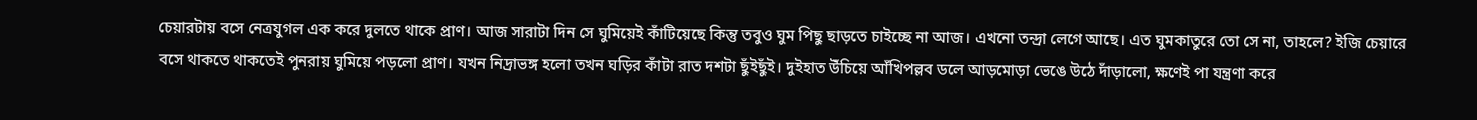চেয়ারটায় বসে নেত্রযুগল এক করে দুলতে থাকে প্রাণ। আজ সারাটা দিন সে ঘুমিয়েই কাঁটিয়েছে কিন্তু তবুও ঘুম পিছু ছাড়তে চাইচ্ছে না আজ। এখনো তন্দ্রা লেগে আছে। এত ঘুমকাতুরে তো সে না, তাহলে? ইজি চেয়ারে বসে থাকতে থাকতেই পুনরায় ঘুমিয়ে পড়লো প্রাণ। যখন নিদ্রাভঙ্গ হলো তখন ঘড়ির কাঁটা রাত দশটা ছুঁইছুঁই। দুইহাত উঁচিয়ে আঁখিপল্লব ডলে আড়মোড়া ভেঙে উঠে দাঁড়ালো, ক্ষণেই পা যন্ত্রণা করে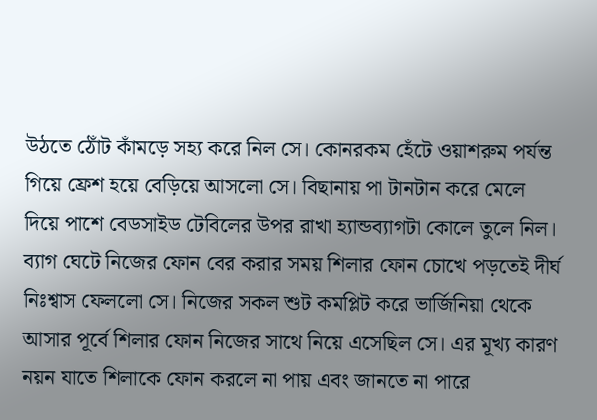উঠতে ঠোঁট কাঁমড়ে সহ্য করে নিল সে। কোনরকম হেঁটে ওয়াশরুম পর্যন্ত গিয়ে ফ্রেশ হয়ে বেড়িয়ে আসলো সে। বিছানায় পা টানটান করে মেলে দিয়ে পাশে বেডসাইড টেবিলের উপর রাখা হ্যান্ডব্যাগটা কোলে তুলে নিল। ব্যাগ ঘেটে নিজের ফোন বের করার সময় শিলার ফোন চোখে পড়তেই দীর্ঘ নিঃশ্বাস ফেললো সে। নিজের সকল শুট কমপ্লিট করে ভার্জিনিয়া থেকে আসার পূর্বে শিলার ফোন নিজের সাথে নিয়ে এসেছিল সে। এর মূখ্য কারণ নয়ন যাতে শিলাকে ফোন করলে না পায় এবং জানতে না পারে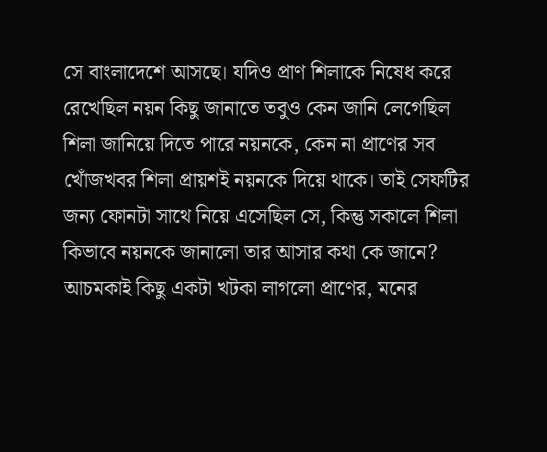সে বাংলাদেশে আসছে। যদিও প্রাণ শিলাকে নিষেধ করে রেখেছিল নয়ন কিছু জানাতে তবুও কেন জানি লেগেছিল শিলা জানিয়ে দিতে পারে নয়নকে, কেন না প্রাণের সব খোঁজখবর শিলা প্রায়শই নয়নকে দিয়ে থাকে। তাই সেফটির জন্য ফোনটা সাথে নিয়ে এসেছিল সে, কিন্তু সকালে শিলা কিভাবে নয়নকে জানালো তার আসার কথা কে জানে?
আচমকাই কিছু একটা খটকা লাগলো প্রাণের, মনের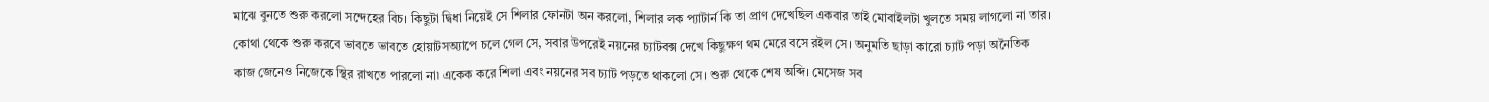মাঝে বুনতে শুরু করলো সন্দেহের বিচ। কিছুটা দ্বিধা নিয়েই সে শিলার ফোনটা অন করলো, শিলার লক প্যাটার্ন কি তা প্রাণ দেখেছিল একবার তাই মোবাইলটা খুলতে সময় লাগলো না তার। কোথা থেকে শুরু করবে ভাবতে ভাবতে হোয়াটসঅ্যাপে চলে গেল সে, সবার উপরেই নয়নের চ্যাটবক্স দেখে কিছুক্ষণ থম মেরে বসে রইল সে। অনুমতি ছাড়া কারো চ্যাট পড়া অনৈতিক কাজ জেনেও নিজেকে স্থির রাখতে পারলো না৷ একেক করে শিলা এবং নয়নের সব চ্যাট পড়তে থাকলো সে। শুরু থেকে শেষ অব্দি। মেসেজ সব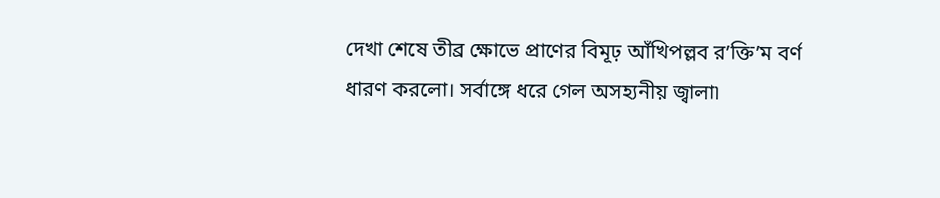দেখা শেষে তীব্র ক্ষোভে প্রাণের বিমূঢ় আঁখিপল্লব র’ক্তি’ম বর্ণ ধারণ করলো। সর্বাঙ্গে ধরে গেল অসহ্যনীয় জ্বালা৷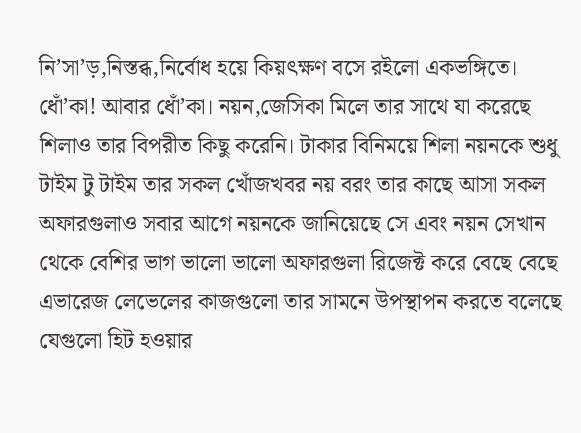নি’সা’ড়,নিস্তব্ধ,নির্বোধ হয়ে কিয়ৎক্ষণ বসে রইলো একভঙ্গিতে। ধোঁ’কা! আবার ধোঁ’কা। নয়ন,জেসিকা মিলে তার সাথে যা করেছে শিলাও তার বিপরীত কিছু করেনি। টাকার বিনিময়ে শিলা নয়নকে শুধু টাইম টু টাইম তার সকল খোঁজখবর নয় বরং তার কাছে আসা সকল অফারগুলাও সবার আগে নয়নকে জানিয়েছে সে এবং নয়ন সেখান থেকে বেশির ভাগ ভালো ভালো অফারগুলা রিজেক্ট করে বেছে বেছে এভারেজ লেভেলের কাজগুলো তার সামনে উপস্থাপন করতে বলেছে যেগুলো হিট হওয়ার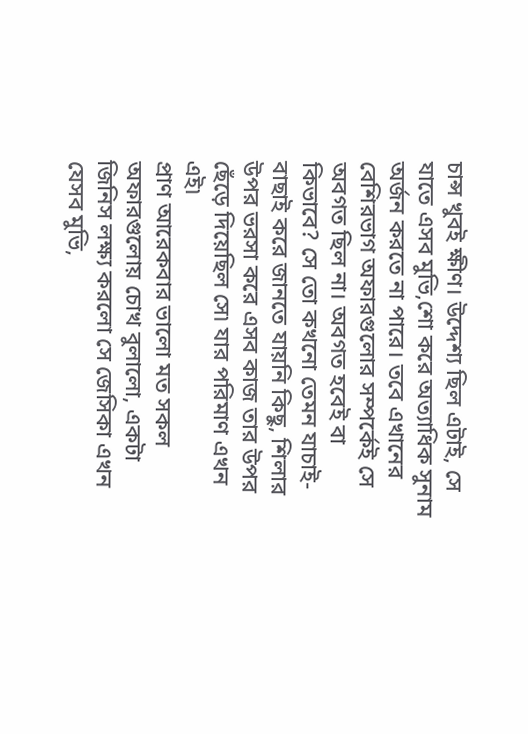চান্স খুবই ক্ষীণ। উদ্দেশ্য ছিল এটাই, সে যাতে এসব মুভি,শো করে অত্যাধিক সুনাম অর্জন করতে না পারে। তবে এখানের বেশিরভাগ অফারগুলোর সম্পর্কেই সে অবগত ছিল না। অবগত হবেই বা কিভাবে? সে তো কখনো তেমন যাচাই-বাছাই করে জানতে যায়নি কিছু, শিলার উপর ভরসা করে এসব কাজ তার উপর ছেঁড়ে দিয়েছিল সে৷ যার পরিমাণ এখন এই৷
প্রাণ আরেকবার ভালো মত সকল অফারগুলোয় চোখ বুলালো, একটা জিনিস লক্ষ্য করলো সে জেসিকা এখন যেসব মুভি,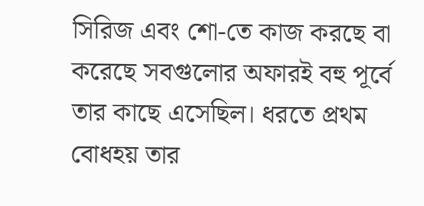সিরিজ এবং শো-তে কাজ করছে বা করেছে সবগুলোর অফারই বহু পূর্বে তার কাছে এসেছিল। ধরতে প্রথম বোধহয় তার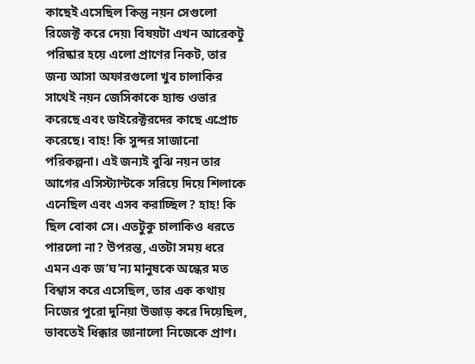কাছেই এসেছিল কিন্তু নয়ন সেগুলো রিজেক্ট করে দেয়৷ বিষয়টা এখন আরেকটু পরিষ্কার হয়ে এলো প্রাণের নিকট, তার জন্য আসা অফারগুলো খুব চালাকির সাথেই নয়ন জেসিকাকে হ্যান্ড ওভার করেছে এবং ডাইরেক্টরদের কাছে এপ্রোচ করেছে। বাহ! কি সুন্দর সাজানো পরিকল্পনা। এই জন্যই বুঝি নয়ন তার আগের এসিস্ট্যান্টকে সরিয়ে দিয়ে শিলাকে এনেছিল এবং এসব করাচ্ছিল? হাহ! কি ছিল বোকা সে। এতটুকু চালাকিও ধরতে পারলো না? উপরন্ত, এতটা সময় ধরে এমন এক জ’ঘ’ন্য মানুষকে অন্ধের মত বিশ্বাস করে এসেছিল, তার এক কথায় নিজের পুরো দুনিয়া উজাড় করে দিয়েছিল, ভাবতেই ধিক্কার জানালো নিজেকে প্রাণ।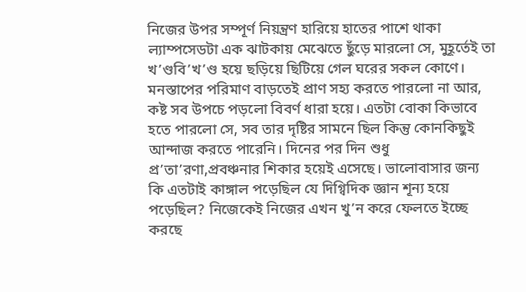নিজের উপর সম্পূর্ণ নিয়ন্ত্রণ হারিয়ে হাতের পাশে থাকা ল্যাম্পসেডটা এক ঝাটকায় মেঝেতে ছুঁড়ে মারলো সে, মুহূর্তেই তা খ’ণ্ডবি’খ’ণ্ড হয়ে ছড়িয়ে ছিটিয়ে গেল ঘরের সকল কোণে। মনস্তাপের পরিমাণ বাড়তেই প্রাণ সহ্য করতে পারলো না আর, কষ্ট সব উপচে পড়লো বিবর্ণ ধারা হয়ে। এতটা বোকা কিভাবে হতে পারলো সে, সব তার দৃষ্টির সামনে ছিল কিন্তু কোনকিছুই আন্দাজ করতে পারেনি। দিনের পর দিন শুধু প্র’তা’রণা,প্রবঞ্চনার শিকার হয়েই এসেছে। ভালোবাসার জন্য কি এতটাই কাঙ্গাল পড়েছিল যে দিগ্বিদিক জ্ঞান শূন্য হয়ে পড়েছিল? নিজেকেই নিজের এখন খু’ন করে ফেলতে ইচ্ছে করছে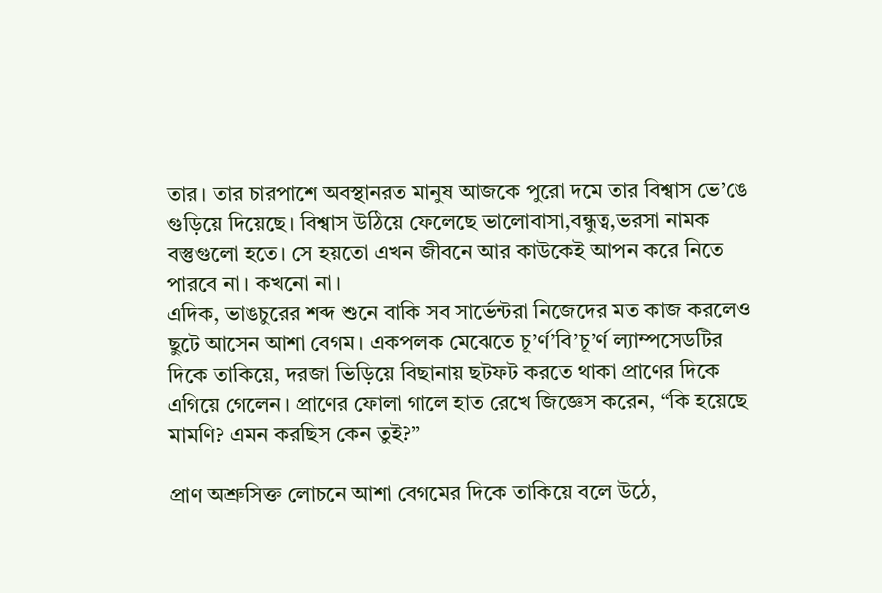তার। তার চারপাশে অবস্থানরত মানুষ আজকে পুরো দমে তার বিশ্বাস ভে’ঙে গুড়িয়ে দিয়েছে। বিশ্বাস উঠিয়ে ফেলেছে ভালোবাসা,বন্ধুত্ব,ভরসা নামক বস্তুগুলো হতে। সে হয়তো এখন জীবনে আর কাউকেই আপন করে নিতে পারবে না। কখনো না।
এদিক, ভাঙচুরের শব্দ শুনে বাকি সব সার্ভেন্টরা নিজেদের মত কাজ করলেও ছুটে আসেন আশা বেগম। একপলক মেঝেতে চূ’র্ণ’বি’চূ’র্ণ ল্যাম্পসেডটির দিকে তাকিয়ে, দরজা ভিড়িয়ে বিছানায় ছটফট করতে থাকা প্রাণের দিকে এগিয়ে গেলেন। প্রাণের ফোলা গালে হাত রেখে জিজ্ঞেস করেন, “কি হয়েছে মামণি? এমন করছিস কেন তুই?”

প্রাণ অশ্রুসিক্ত লোচনে আশা বেগমের দিকে তাকিয়ে বলে উঠে,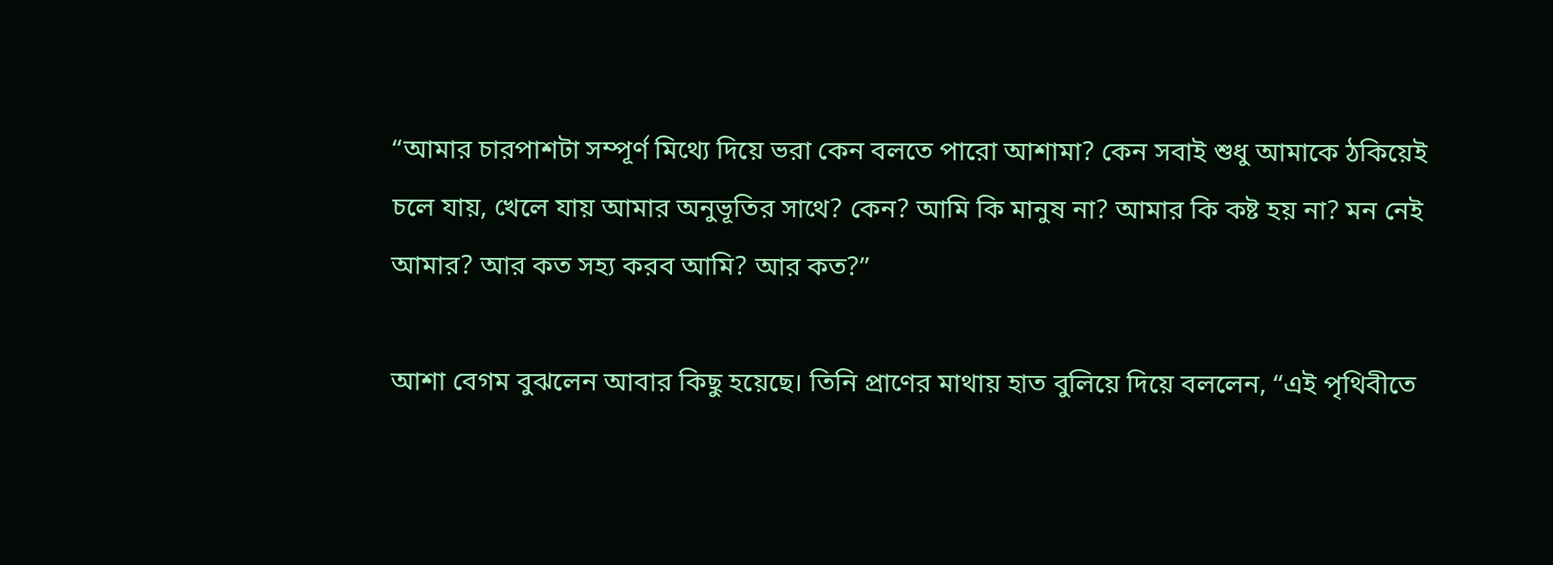“আমার চারপাশটা সম্পূর্ণ মিথ্যে দিয়ে ভরা কেন বলতে পারো আশামা? কেন সবাই শুধু আমাকে ঠকিয়েই চলে যায়, খেলে যায় আমার অনুভূতির সাথে? কেন? আমি কি মানুষ না? আমার কি কষ্ট হয় না? মন নেই আমার? আর কত সহ্য করব আমি? আর কত?”

আশা বেগম বুঝলেন আবার কিছু হয়েছে। তিনি প্রাণের মাথায় হাত বুলিয়ে দিয়ে বললেন, “এই পৃথিবীতে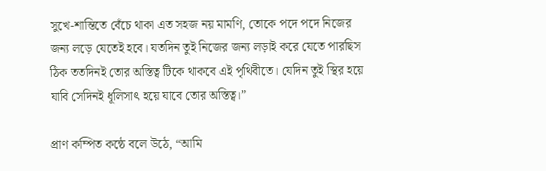সুখে-শান্তিতে বেঁচে থাকা এত সহজ নয় মামণি, তোকে পদে পদে নিজের জন্য লড়ে যেতেই হবে। যতদিন তুই নিজের জন্য লড়াই করে যেতে পারছিস ঠিক ততদিনই তোর অস্তিত্ব টিকে থাকবে এই পৃথিবীতে। যেদিন তুই স্থির হয়ে যাবি সেদিনই ধূলিসাৎ হয়ে যাবে তোর অস্তিত্ব।”

প্রাণ কম্পিত কন্ঠে বলে উঠে, “আমি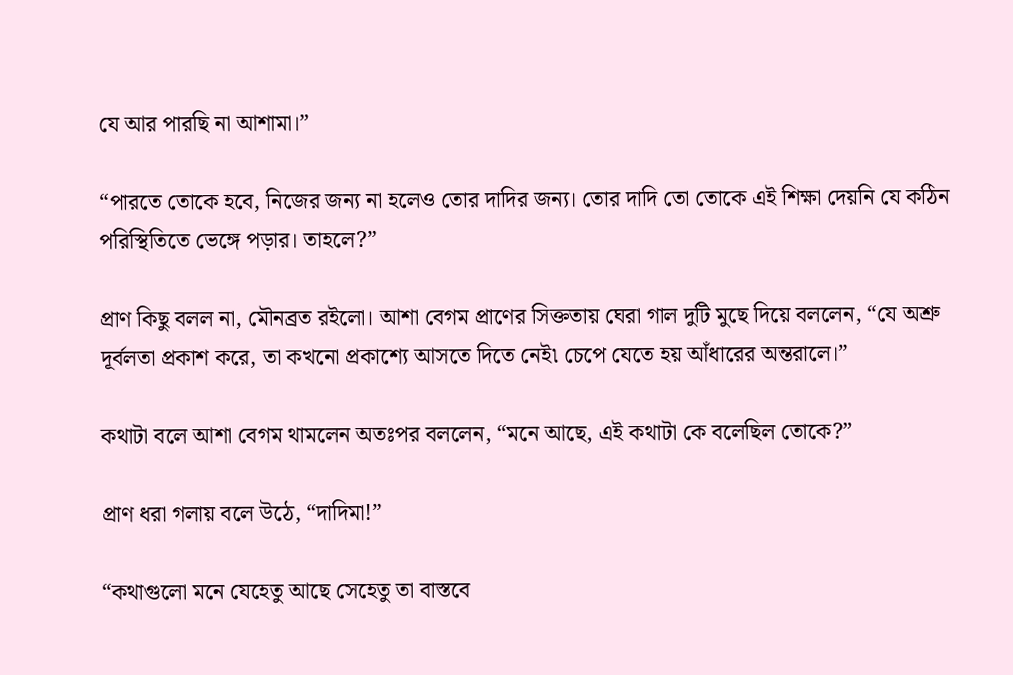যে আর পারছি না আশামা।”

“পারতে তোকে হবে, নিজের জন্য না হলেও তোর দাদির জন্য। তোর দাদি তো তোকে এই শিক্ষা দেয়নি যে কঠিন পরিস্থিতিতে ভেঙ্গে পড়ার। তাহলে?”

প্রাণ কিছু বলল না, মৌনব্রত রইলো। আশা বেগম প্রাণের সিক্ততায় ঘেরা গাল দুটি মুছে দিয়ে বললেন, “যে অশ্রু দূর্বলতা প্রকাশ করে, তা কখনো প্রকাশ্যে আসতে দিতে নেই৷ চেপে যেতে হয় আঁধারের অন্তরালে।”

কথাটা বলে আশা বেগম থামলেন অতঃপর বললেন, “মনে আছে, এই কথাটা কে বলেছিল তোকে?”

প্রাণ ধরা গলায় বলে উঠে, “দাদিমা!”

“কথাগুলো মনে যেহেতু আছে সেহেতু তা বাস্তবে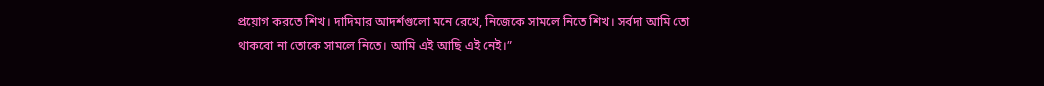প্রয়োগ করতে শিখ। দাদিমার আদর্শগুলো মনে রেখে, নিজেকে সামলে নিতে শিখ। সর্বদা আমি তো থাকবো না তোকে সামলে নিতে। আমি এই আছি এই নেই।”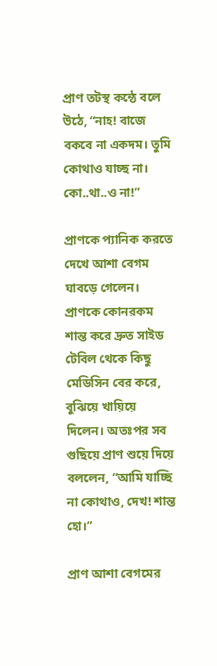প্রাণ তটস্থ কন্ঠে বলে উঠে, “নাহ! বাজে বকবে না একদম। তুমি কোথাও যাচ্ছ না। কো..থা..ও না!”

প্রাণকে প্যানিক করতে দেখে আশা বেগম ঘাবড়ে গেলেন। প্রাণকে কোনরকম শান্ত করে দ্রুত সাইড টেবিল থেকে কিছু মেডিসিন বের করে, বুঝিয়ে খায়িয়ে দিলেন। অতঃপর সব গুছিয়ে প্রাণ শুয়ে দিয়ে বললেন, “আমি যাচ্ছি না কোথাও, দেখ! শান্ত হো।”

প্রাণ আশা বেগমের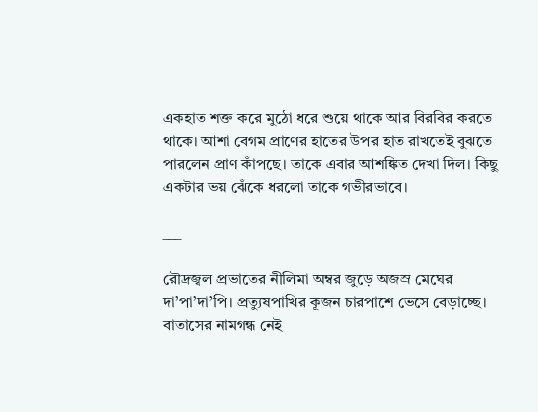একহাত শক্ত করে মুঠো ধরে শুয়ে থাকে আর বিরবির করতে থাকে। আশা বেগম প্রাণের হাতের উপর হাত রাখতেই বুঝতে পারলেন প্রাণ কাঁপছে। তাকে এবার আশঙ্কিত দেখা দিল। কিছু একটার ভয় ঝেঁকে ধরলো তাকে গভীরভাবে।

___

রৌদ্রজ্বল প্রভাতের নীলিমা অম্বর জুড়ে অজস্র মেঘের দা’পা’দা’পি। প্রত্যুষপাখির কূজন চারপাশে ভেসে বেড়াচ্ছে। বাতাসের নামগন্ধ নেই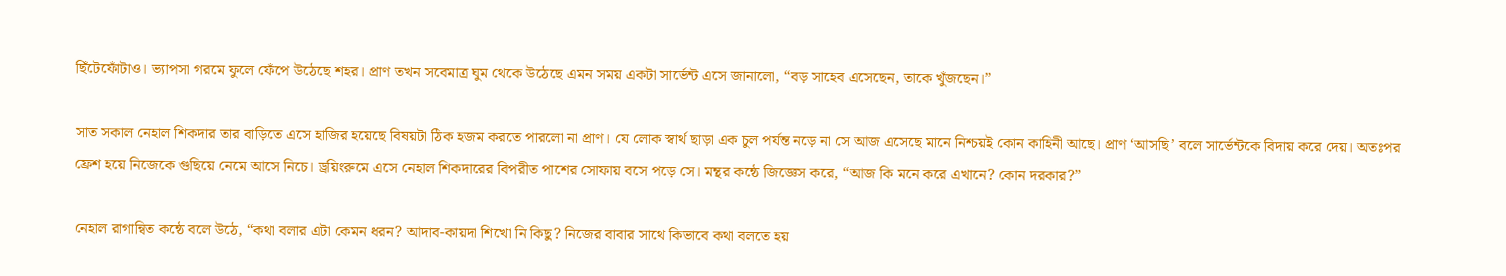ছিঁটেফোঁটাও। ভ্যাপসা গরমে ফুলে ফেঁপে উঠেছে শহর। প্রাণ তখন সবেমাত্র ঘুম থেকে উঠেছে এমন সময় একটা সার্ভেন্ট এসে জানালো, “বড় সাহেব এসেছেন, তাকে খুঁজছেন।”

সাত সকাল নেহাল শিকদার তার বাড়িতে এসে হাজির হয়েছে বিষয়টা ঠিক হজম করতে পারলো না প্রাণ। যে লোক স্বার্থ ছাড়া এক চুল পর্যন্ত নড়ে না সে আজ এসেছে মানে নিশ্চয়ই কোন কাহিনী আছে। প্রাণ ‘আসছি’ বলে সার্ভেন্টকে বিদায় করে দেয়। অতঃপর ফ্রেশ হয়ে নিজেকে গুছিয়ে নেমে আসে নিচে। ড্রয়িংরুমে এসে নেহাল শিকদারের বিপরীত পাশের সোফায় বসে পড়ে সে। মন্থর কন্ঠে জিজ্ঞেস করে, “আজ কি মনে করে এখানে? কোন দরকার?”

নেহাল রাগান্বিত কন্ঠে বলে উঠে, “কথা বলার এটা কেমন ধরন? আদাব-কায়দা শিখো নি কিছু? নিজের বাবার সাথে কিভাবে কথা বলতে হয়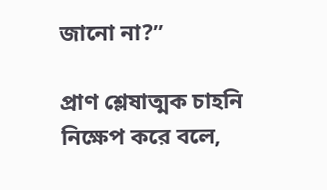জানো না?”

প্রাণ শ্লেষাত্মক চাহনি নিক্ষেপ করে বলে,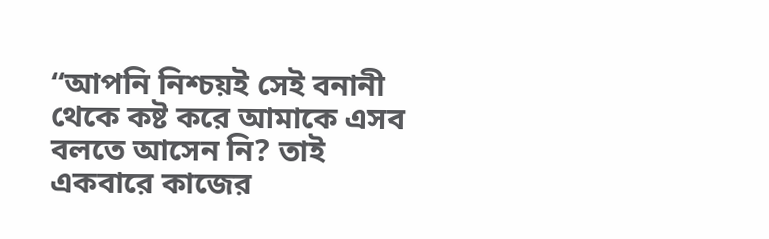“আপনি নিশ্চয়ই সেই বনানী থেকে কষ্ট করে আমাকে এসব বলতে আসেন নি? তাই একবারে কাজের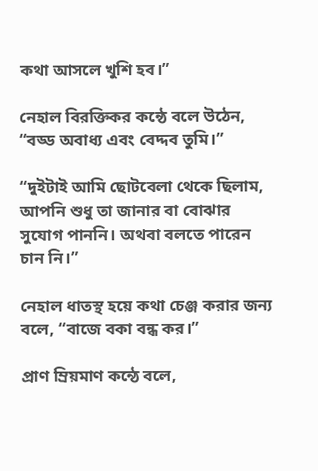কথা আসলে খুশি হব।”

নেহাল বিরক্তিকর কন্ঠে বলে উঠেন, “বড্ড অবাধ্য এবং বেদ্দব তুমি।”

“দুইটাই আমি ছোটবেলা থেকে ছিলাম, আপনি শুধু তা জানার বা বোঝার সুযোগ পাননি। অথবা বলতে পারেন চান নি।”

নেহাল ধাতস্থ হয়ে কথা চেঞ্জ করার জন্য বলে, “বাজে বকা বন্ধ কর।”

প্রাণ ম্রিয়মাণ কন্ঠে বলে,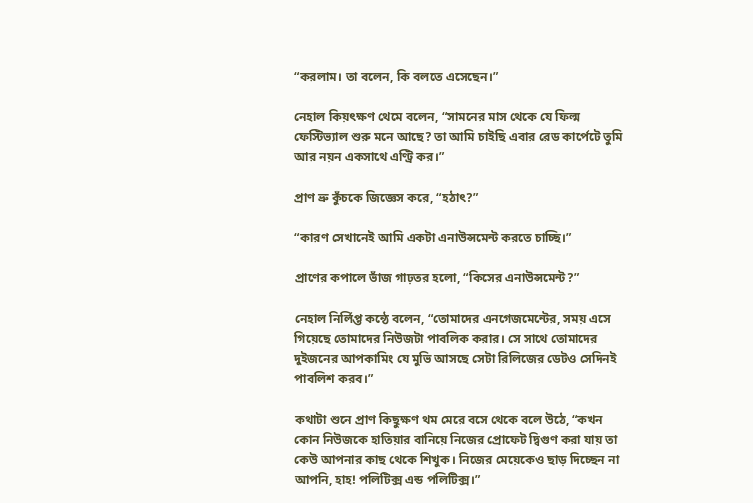“করলাম। তা বলেন, কি বলতে এসেছেন।”

নেহাল কিয়ৎক্ষণ থেমে বলেন, “সামনের মাস থেকে যে ফিল্ম ফেস্টিভ্যাল শুরু মনে আছে? তা আমি চাইছি এবার রেড কার্পেটে তুমি আর নয়ন একসাথে এণ্ট্রি কর।”

প্রাণ ভ্রু কুঁচকে জিজ্ঞেস করে, “হঠাৎ?”

“কারণ সেখানেই আমি একটা এনাউন্সমেন্ট করতে চাচ্ছি।”

প্রাণের কপালে ভাঁজ গাঢ়তর হলো, “কিসের এনাউন্সমেন্ট?”

নেহাল নির্লিপ্ত কন্ঠে বলেন, “তোমাদের এনগেজমেন্টের, সময় এসে গিয়েছে তোমাদের নিউজটা পাবলিক করার। সে সাথে তোমাদের দুইজনের আপকামিং যে মুভি আসছে সেটা রিলিজের ডেটও সেদিনই পাবলিশ করব।”

কথাটা শুনে প্রাণ কিছুক্ষণ থম মেরে বসে থেকে বলে উঠে, “কখন কোন নিউজকে হাতিয়ার বানিয়ে নিজের প্রোফেট দ্বিগুণ করা যায় তা কেউ আপনার কাছ থেকে শিখুক। নিজের মেয়েকেও ছাড় দিচ্ছেন না আপনি, হাহ! পলিটিক্স এন্ড পলিটিক্স।”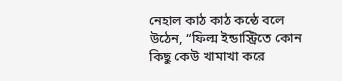নেহাল কাঠ কাঠ কন্ঠে বলে উঠেন, “ফিল্ম ইন্ডাস্ট্রিতে কোন কিছু কেউ খামাখা করে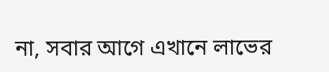না, সবার আগে এখানে লাভের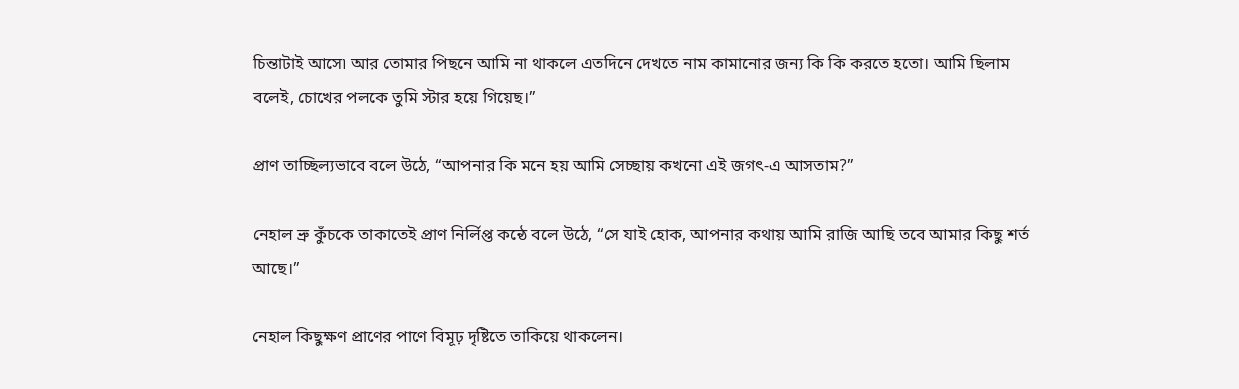চিন্তাটাই আসে৷ আর তোমার পিছনে আমি না থাকলে এতদিনে দেখতে নাম কামানোর জন্য কি কি করতে হতো। আমি ছিলাম বলেই, চোখের পলকে তুমি স্টার হয়ে গিয়েছ।”

প্রাণ তাচ্ছিল্যভাবে বলে উঠে, “আপনার কি মনে হয় আমি সেচ্ছায় কখনো এই জগৎ-এ আসতাম?”

নেহাল ভ্রু কুঁচকে তাকাতেই প্রাণ নির্লিপ্ত কন্ঠে বলে উঠে, “সে যাই হোক, আপনার কথায় আমি রাজি আছি তবে আমার কিছু শর্ত আছে।”

নেহাল কিছুক্ষণ প্রাণের পাণে বিমূঢ় দৃষ্টিতে তাকিয়ে থাকলেন।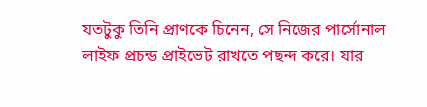যতটুকু তিনি প্রাণকে চিনেন, সে নিজের পার্সোনাল লাইফ প্রচন্ড প্রাইভেট রাখতে পছন্দ করে। যার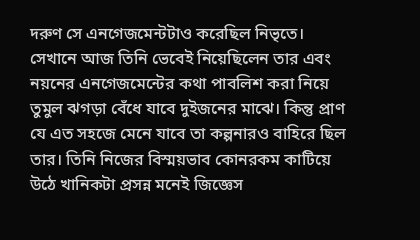দরুণ সে এনগেজমেন্টটাও করেছিল নিভৃতে। সেখানে আজ তিনি ভেবেই নিয়েছিলেন তার এবং নয়নের এনগেজমেন্টের কথা পাবলিশ করা নিয়ে তুমুল ঝগড়া বেঁধে যাবে দুইজনের মাঝে। কিন্তু প্রাণ যে এত সহজে মেনে যাবে তা কল্পনারও বাহিরে ছিল তার। তিনি নিজের বিস্ময়ভাব কোনরকম কাটিয়ে উঠে খানিকটা প্রসন্ন মনেই জিজ্ঞেস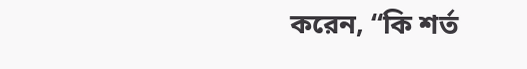করেন, “কি শর্ত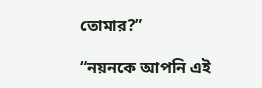তোমার?”

“নয়নকে আপনি এই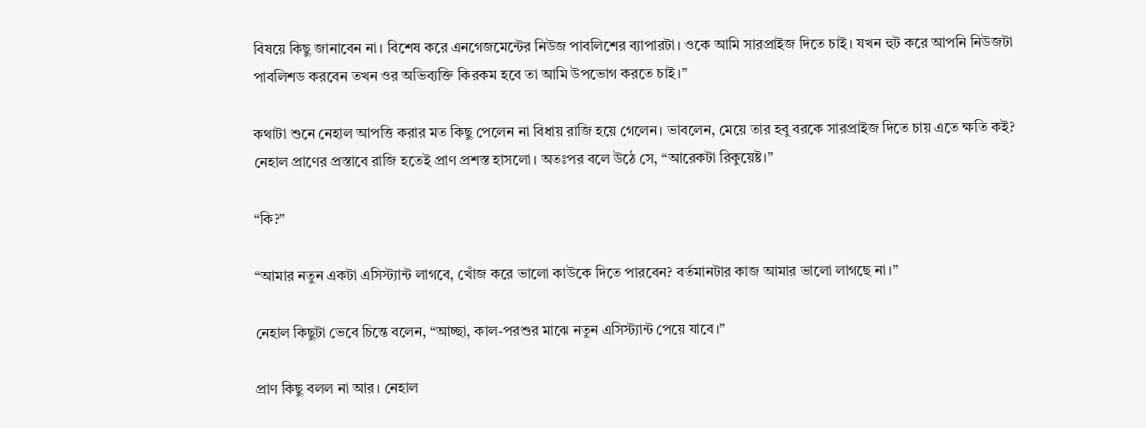বিষয়ে কিছু জানাবেন না। বিশেষ করে এনগেজমেন্টের নিউজ পাবলিশের ব্যাপারটা। ওকে আমি সারপ্রাইজ দিতে চাই। যখন হুট করে আপনি নিউজটা পাবলিশড করবেন তখন ওর অভিব্যক্তি কিরকম হবে তা আমি উপভোগ করতে চাই।”

কথাটা শুনে নেহাল আপত্তি করার মত কিছু পেলেন না বিধায় রাজি হয়ে গেলেন। ভাবলেন, মেয়ে তার হবু বরকে সারপ্রাইজ দিতে চায় এতে ক্ষতি কই? নেহাল প্রাণের প্রস্তাবে রাজি হতেই প্রাণ প্রশস্ত হাসলো। অতঃপর বলে উঠে সে, “আরেকটা রিকুয়েষ্ট।”

“কি?”

“আমার নতুন একটা এসিস্ট্যান্ট লাগবে, খোঁজ করে ভালো কাউকে দিতে পারবেন? বর্তমানটার কাজ আমার ভালো লাগছে না।”

নেহাল কিছুটা ভেবে চিন্তে বলেন, “আচ্ছা, কাল-পরশুর মাঝে নতুন এসিস্ট্যান্ট পেয়ে যাবে।”

প্রাণ কিছু বলল না আর। নেহাল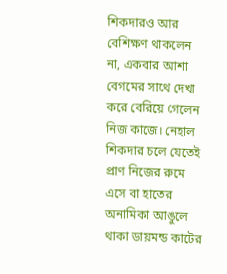শিকদারও আর বেশিক্ষণ থাকলেন না, একবার আশা বেগমের সাথে দেখা করে বেরিয়ে গেলেন নিজ কাজে। নেহাল শিকদার চলে যেতেই প্রাণ নিজের রুমে এসে বা হাতের অনামিকা আঙুলে থাকা ডায়মন্ড কাটের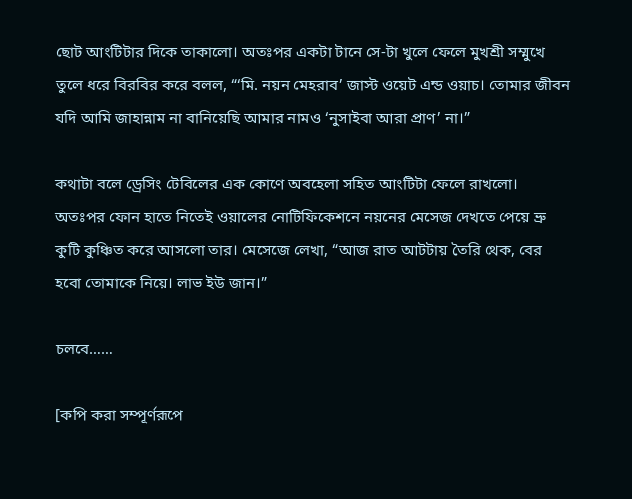ছোট আংটিটার দিকে তাকালো। অতঃপর একটা টানে সে-টা খুলে ফেলে মুখশ্রী সম্মুখে তুলে ধরে বিরবির করে বলল, “‘মি. নয়ন মেহরাব’ জাস্ট ওয়েট এন্ড ওয়াচ। তোমার জীবন যদি আমি জাহান্নাম না বানিয়েছি আমার নামও ‘নুসাইবা আরা প্রাণ’ না।”

কথাটা বলে ড্রেসিং টেবিলের এক কোণে অবহেলা সহিত আংটিটা ফেলে রাখলো। অতঃপর ফোন হাতে নিতেই ওয়ালের নোটিফিকেশনে নয়নের মেসেজ দেখতে পেয়ে ভ্রু কুটি কুঞ্চিত করে আসলো তার। মেসেজে লেখা, “আজ রাত আটটায় তৈরি থেক, বের হবো তোমাকে নিয়ে। লাভ ইউ জান।”

চলবে……

[কপি করা সম্পূর্ণরূপে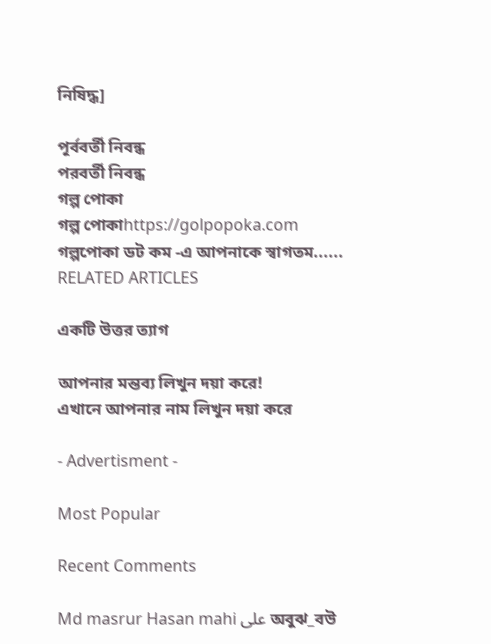নিষিদ্ধ]

পূর্ববর্তী নিবন্ধ
পরবর্তী নিবন্ধ
গল্প পোকা
গল্প পোকাhttps://golpopoka.com
গল্পপোকা ডট কম -এ আপনাকে স্বাগতম......
RELATED ARTICLES

একটি উত্তর ত্যাগ

আপনার মন্তব্য লিখুন দয়া করে!
এখানে আপনার নাম লিখুন দয়া করে

- Advertisment -

Most Popular

Recent Comments

Md masrur Hasan mahi على অবুঝ_বউ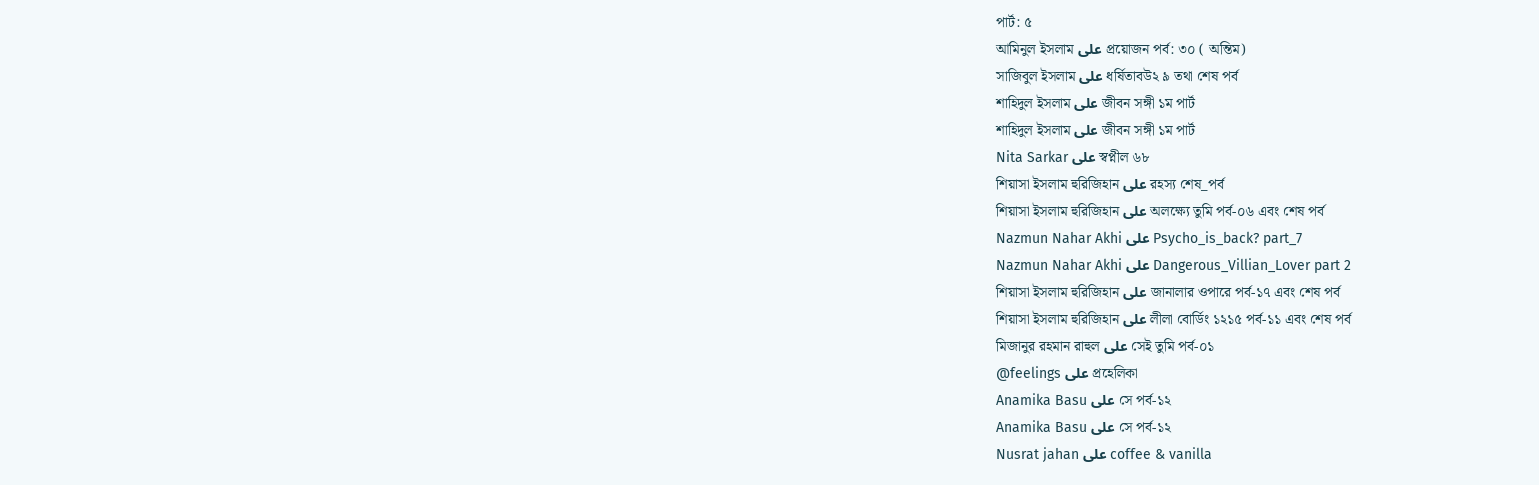পার্ট: ৫
আমিনুল ইসলাম على প্রয়োজন পর্ব: ৩০ ( অন্তিম)
সাজিবুল ইসলাম على ধর্ষিতাবউ২ ৯ তথা শেষ পর্ব
শাহিদুল ইসলাম على জীবন সঙ্গী ১ম পার্ট
শাহিদুল ইসলাম على জীবন সঙ্গী ১ম পার্ট
Nita Sarkar على স্বপ্নীল ৬৮
শিয়াসা ইসলাম হুরিজিহান على রহস্য শেষ_পর্ব
শিয়াসা ইসলাম হুরিজিহান على অলক্ষ্যে তুমি পর্ব-০৬ এবং শেষ পর্ব
Nazmun Nahar Akhi على Psycho_is_back? part_7
Nazmun Nahar Akhi على Dangerous_Villian_Lover part 2
শিয়াসা ইসলাম হুরিজিহান على জানালার ওপারে পর্ব-১৭ এবং শেষ পর্ব
শিয়াসা ইসলাম হুরিজিহান على লীলা বোর্ডিং ১২১৫ পর্ব-১১ এবং শেষ পর্ব
মিজানুর রহমান রাহুল على সেই তুমি পর্ব-০১
@feelings على প্রহেলিকা
Anamika Basu على সে পর্ব-১২
Anamika Basu على সে পর্ব-১২
Nusrat jahan على coffee & vanilla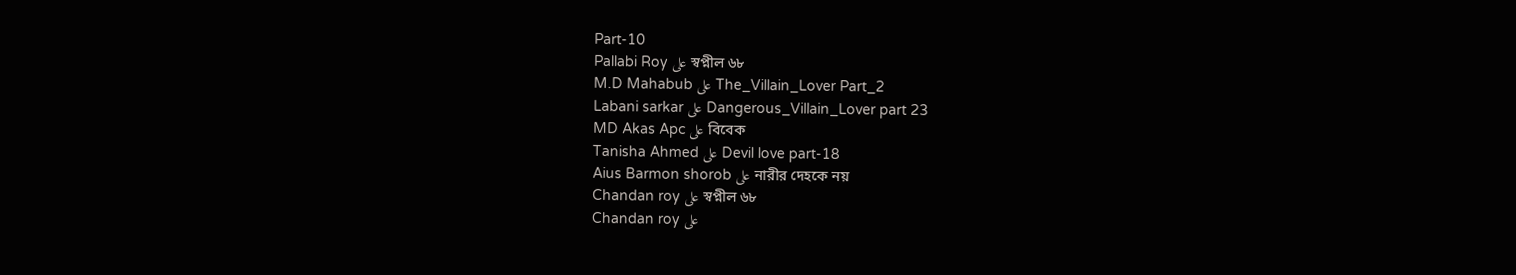Part-10
Pallabi Roy على স্বপ্নীল ৬৮
M.D Mahabub على The_Villain_Lover Part_2
Labani sarkar على Dangerous_Villain_Lover part 23
MD Akas Apc على বিবেক
Tanisha Ahmed على Devil love part-18
Aius Barmon shorob على নারীর দেহকে নয়
Chandan roy على স্বপ্নীল ৬৮
Chandan roy على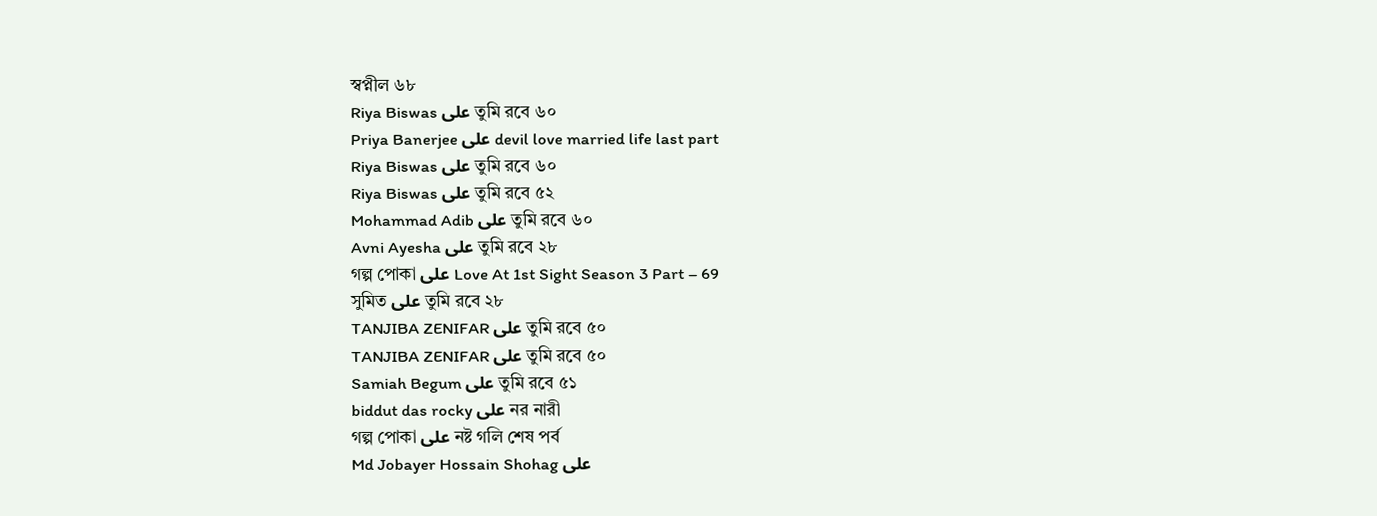স্বপ্নীল ৬৮
Riya Biswas على তুমি রবে ৬০
Priya Banerjee على devil love married life last part
Riya Biswas على তুমি রবে ৬০
Riya Biswas على তুমি রবে ৫২
Mohammad Adib على তুমি রবে ৬০
Avni Ayesha على তুমি রবে ২৮
গল্প পোকা على Love At 1st Sight Season 3 Part – 69
সুমিত على তুমি রবে ২৮
TANJIBA ZENIFAR على তুমি রবে ৫০
TANJIBA ZENIFAR على তুমি রবে ৫০
Samiah Begum على তুমি রবে ৫১
biddut das rocky على নর নারী
গল্প পোকা على নষ্ট গলি শেষ পর্ব
Md Jobayer Hossain Shohag على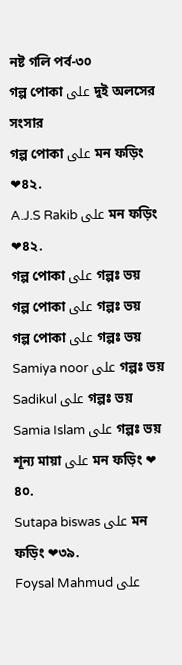নষ্ট গলি পর্ব-৩০
গল্প পোকা على দুই অলসের সংসার
গল্প পোকা على মন ফড়িং ❤৪২.
A.J.S Rakib على মন ফড়িং ❤৪২.
গল্প পোকা على গল্পঃ ভয়
গল্প পোকা على গল্পঃ ভয়
গল্প পোকা على গল্পঃ ভয়
Samiya noor على গল্পঃ ভয়
Sadikul على গল্পঃ ভয়
Samia Islam على গল্পঃ ভয়
শূন্য মায়া على মন ফড়িং ❤ ৪০.
Sutapa biswas على মন ফড়িং ❤৩৯.
Foysal Mahmud على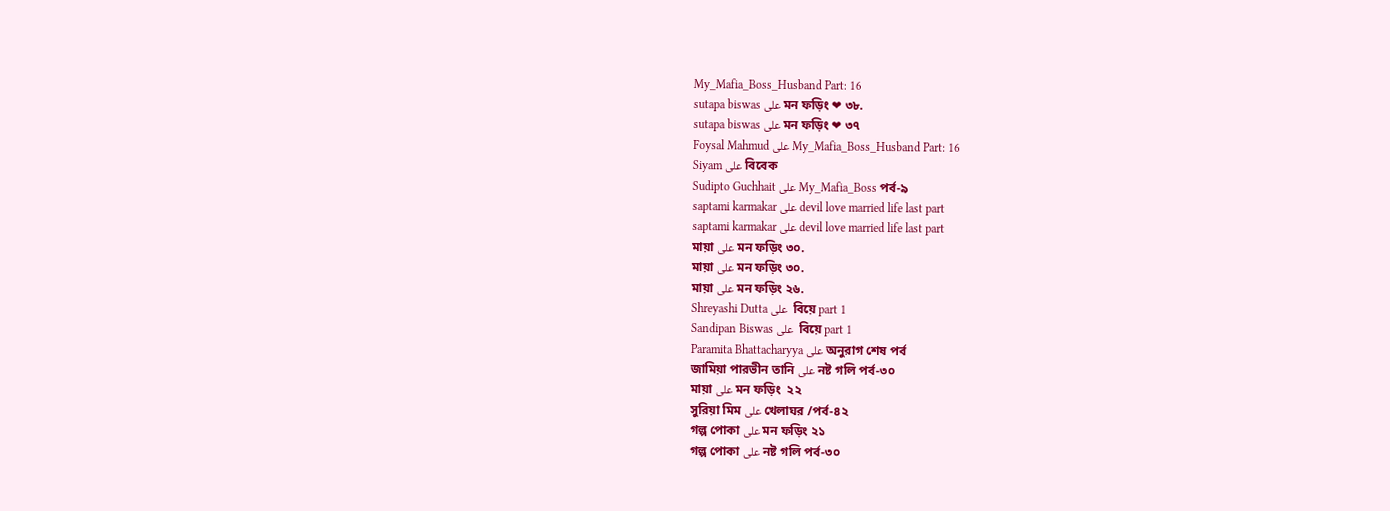My_Mafia_Boss_Husband Part: 16
sutapa biswas على মন ফড়িং ❤ ৩৮.
sutapa biswas على মন ফড়িং ❤ ৩৭
Foysal Mahmud على My_Mafia_Boss_Husband Part: 16
Siyam على বিবেক
Sudipto Guchhait على My_Mafia_Boss পর্ব-৯
saptami karmakar على devil love married life last part
saptami karmakar على devil love married life last part
মায়া على মন ফড়িং ৩০.
মায়া على মন ফড়িং ৩০.
মায়া على মন ফড়িং ২৬.
Shreyashi Dutta على  বিয়ে part 1
Sandipan Biswas على  বিয়ে part 1
Paramita Bhattacharyya على অনুরাগ শেষ পর্ব
জামিয়া পারভীন তানি على নষ্ট গলি পর্ব-৩০
মায়া على মন ফড়িং  ২২
সুরিয়া মিম على খেলাঘর /পর্ব-৪২
গল্প পোকা على মন ফড়িং ২১
গল্প পোকা على নষ্ট গলি পর্ব-৩০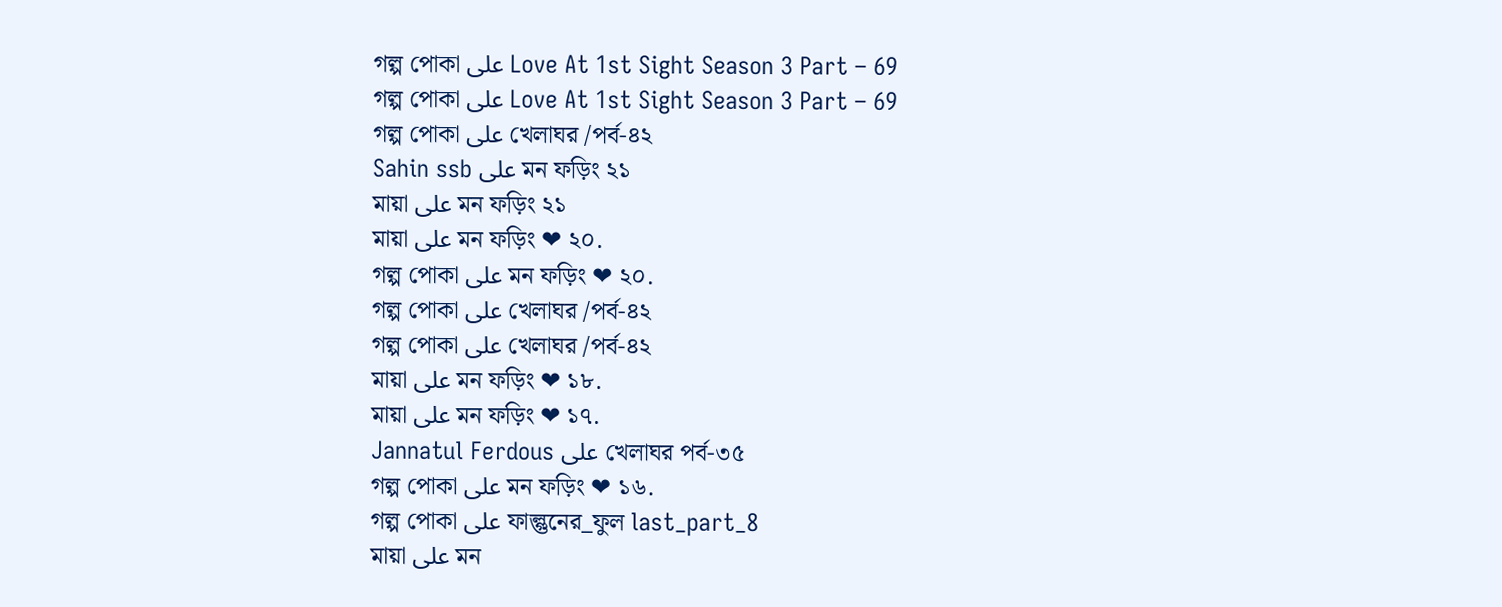গল্প পোকা على Love At 1st Sight Season 3 Part – 69
গল্প পোকা على Love At 1st Sight Season 3 Part – 69
গল্প পোকা على খেলাঘর /পর্ব-৪২
Sahin ssb على মন ফড়িং ২১
মায়া على মন ফড়িং ২১
মায়া على মন ফড়িং ❤ ২০.
গল্প পোকা على মন ফড়িং ❤ ২০.
গল্প পোকা على খেলাঘর /পর্ব-৪২
গল্প পোকা على খেলাঘর /পর্ব-৪২
মায়া على মন ফড়িং ❤ ১৮.
মায়া على মন ফড়িং ❤ ১৭.
Jannatul Ferdous على খেলাঘর পর্ব-৩৫
গল্প পোকা على মন ফড়িং ❤ ১৬.
গল্প পোকা على ফাল্গুনের_ফুল last_part_8
মায়া على মন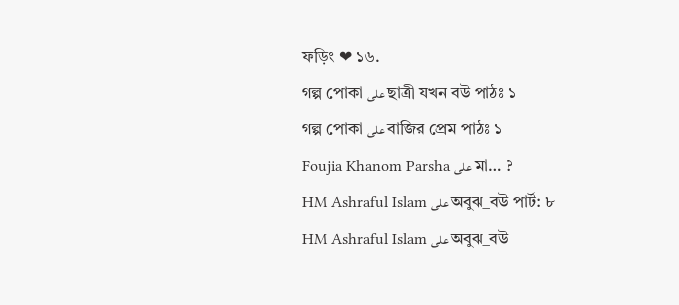ফড়িং ❤ ১৬.
গল্প পোকা على ছাত্রী যখন বউ পাঠঃ ১
গল্প পোকা على বাজির প্রেম পাঠঃ ১
Foujia Khanom Parsha على মা… ?
HM Ashraful Islam على অবুঝ_বউ পার্ট: ৮
HM Ashraful Islam على অবুঝ_বউ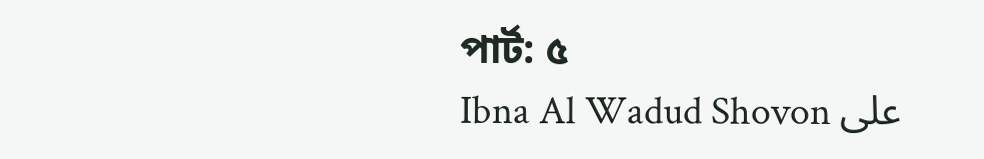পার্ট: ৫
Ibna Al Wadud Shovon على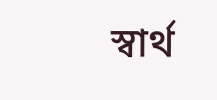স্বার্থ